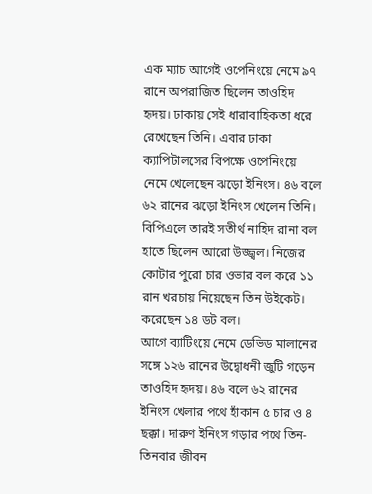এক ম্যাচ আগেই ওপেনিংয়ে নেমে ৯৭ রানে অপরাজিত ছিলেন তাওহিদ হৃদয়। ঢাকায় সেই ধারাবাহিকতা ধরে রেখেছেন তিনি। এবার ঢাকা ক্যাপিটালসের বিপক্ষে ওপেনিংয়ে নেমে খেলেছেন ঝড়ো ইনিংস। ৪৬ বলে ৬২ রানের ঝড়ো ইনিংস খেলেন তিনি। বিপিএলে তারই সতীর্থ নাহিদ রানা বল হাতে ছিলেন আরো উজ্জ্বল। নিজের কোটার পুরো চার ওভার বল করে ১১ রান খরচায় নিয়েছেন তিন উইকেট। করেছেন ১৪ ডট বল।
আগে ব্যাটিংয়ে নেমে ডেভিড মালানের সঙ্গে ১২৬ রানের উদ্বোধনী জুটি গড়েন তাওহিদ হৃদয়। ৪৬ বলে ৬২ রানের ইনিংস খেলার পথে হাঁকান ৫ চার ও ৪ ছক্কা। দারুণ ইনিংস গড়ার পথে তিন-তিনবার জীবন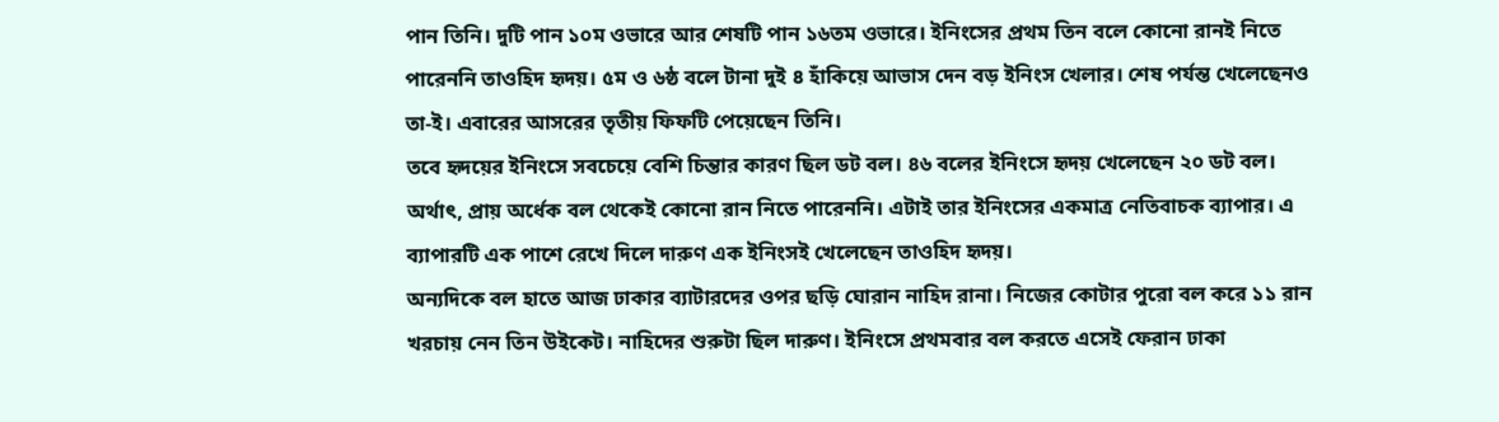পান তিনি। দুটি পান ১০ম ওভারে আর শেষটি পান ১৬তম ওভারে। ইনিংসের প্রথম তিন বলে কোনো রানই নিতে পারেননি তাওহিদ হৃদয়। ৫ম ও ৬ষ্ঠ বলে টানা দুই ৪ হাঁকিয়ে আভাস দেন বড় ইনিংস খেলার। শেষ পর্যন্ত খেলেছেনও তা-ই। এবারের আসরের তৃতীয় ফিফটি পেয়েছেন তিনি।
তবে হৃদয়ের ইনিংসে সবচেয়ে বেশি চিন্তার কারণ ছিল ডট বল। ৪৬ বলের ইনিংসে হৃদয় খেলেছেন ২০ ডট বল। অর্থাৎ, প্রায় অর্ধেক বল থেকেই কোনো রান নিতে পারেননি। এটাই তার ইনিংসের একমাত্র নেতিবাচক ব্যাপার। এ ব্যাপারটি এক পাশে রেখে দিলে দারুণ এক ইনিংসই খেলেছেন তাওহিদ হৃদয়।
অন্যদিকে বল হাতে আজ ঢাকার ব্যাটারদের ওপর ছড়ি ঘোরান নাহিদ রানা। নিজের কোটার পুরো বল করে ১১ রান খরচায় নেন তিন উইকেট। নাহিদের শুরুটা ছিল দারুণ। ইনিংসে প্রথমবার বল করতে এসেই ফেরান ঢাকা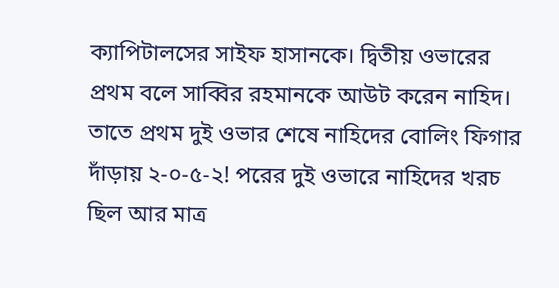ক্যাপিটালসের সাইফ হাসানকে। দ্বিতীয় ওভারের প্রথম বলে সাব্বির রহমানকে আউট করেন নাহিদ। তাতে প্রথম দুই ওভার শেষে নাহিদের বোলিং ফিগার দাঁড়ায় ২-০-৫-২! পরের দুই ওভারে নাহিদের খরচ ছিল আর মাত্র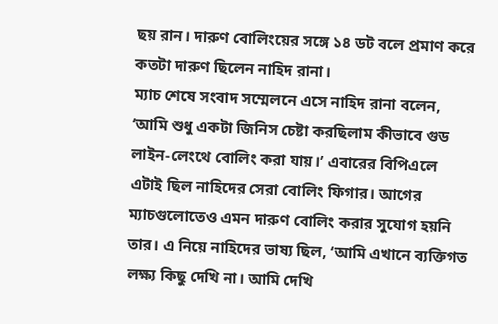ছয় রান। দারুণ বোলিংয়ের সঙ্গে ১৪ ডট বলে প্রমাণ করে কতটা দারুণ ছিলেন নাহিদ রানা।
ম্যাচ শেষে সংবাদ সম্মেলনে এসে নাহিদ রানা বলেন, ‘আমি শুধু একটা জিনিস চেষ্টা করছিলাম কীভাবে গুড লাইন-লেংথে বোলিং করা যায়।’ এবারের বিপিএলে এটাই ছিল নাহিদের সেরা বোলিং ফিগার। আগের ম্যাচগুলোতেও এমন দারুণ বোলিং করার সুযোগ হয়নি তার। এ নিয়ে নাহিদের ভাষ্য ছিল, ‘আমি এখানে ব্যক্তিগত লক্ষ্য কিছু দেখি না। আমি দেখি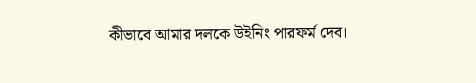কীভাবে আমার দলকে উইনিং পারফর্ম দেব।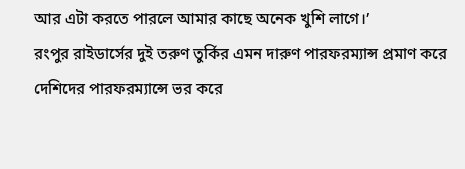আর এটা করতে পারলে আমার কাছে অনেক খুশি লাগে।’
রংপুর রাইডার্সের দুই তরুণ তুর্কির এমন দারুণ পারফরম্যান্স প্রমাণ করে দেশিদের পারফরম্যান্সে ভর করে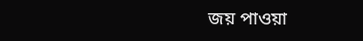জয় পাওয়া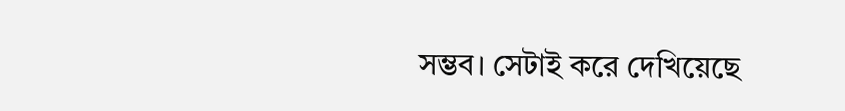সম্ভব। সেটাই করে দেখিয়েছে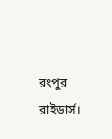রংপুর রাইডার্স।